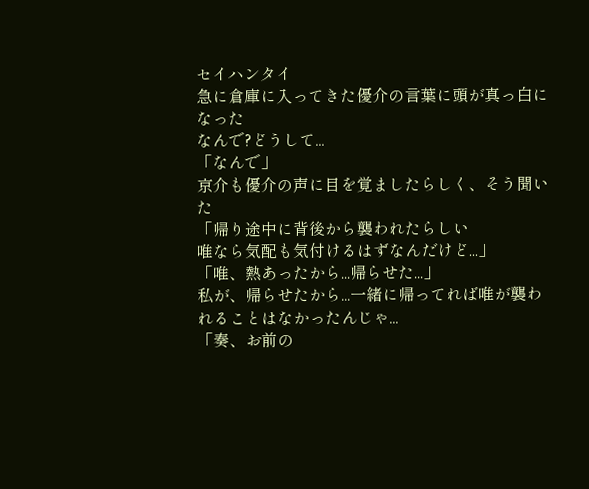セイハンタイ
急に倉庫に入ってきた優介の言葉に頭が真っ白になった
なんで?どうして...
「なんで」
京介も優介の声に目を覚ましたらしく、そう聞いた
「帰り途中に背後から襲われたらしい
唯なら気配も気付けるはずなんだけど...」
「唯、熱あったから...帰らせた...」
私が、帰らせたから...一緒に帰ってれば唯が襲われることはなかったんじゃ...
「奏、お前の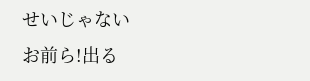せいじゃない
お前ら!出る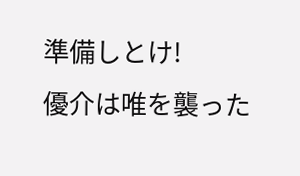準備しとけ!
優介は唯を襲った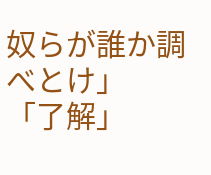奴らが誰か調べとけ」
「了解」